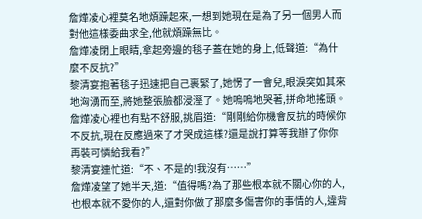詹燁凌心裡莫名地煩躁起來,一想到她現在是為了另一個男人而對他這樣委曲求全,他就煩躁無比。
詹燁凌閉上眼睛,拿起旁邊的毯子蓋在她的身上,低聲道:“為什麼不反抗?”
黎清宴抱著毯子迅速把自己裹緊了,她愣了一會兒,眼淚突如其來地洶湧而至,將她整張臉都浸溼了。她嗚嗚地哭著,拼命地搖頭。
詹燁凌心裡也有點不舒服,挑眉道:“剛剛給你機會反抗的時候你不反抗,現在反應過來了才哭成這樣?還是說打算等我辦了你你再裝可憐給我看?”
黎清宴連忙道:“不、不是的!我沒有……”
詹燁凌望了她半天,道:“值得嗎?為了那些根本就不關心你的人,也根本就不愛你的人,還對你做了那麼多傷害你的事情的人,違背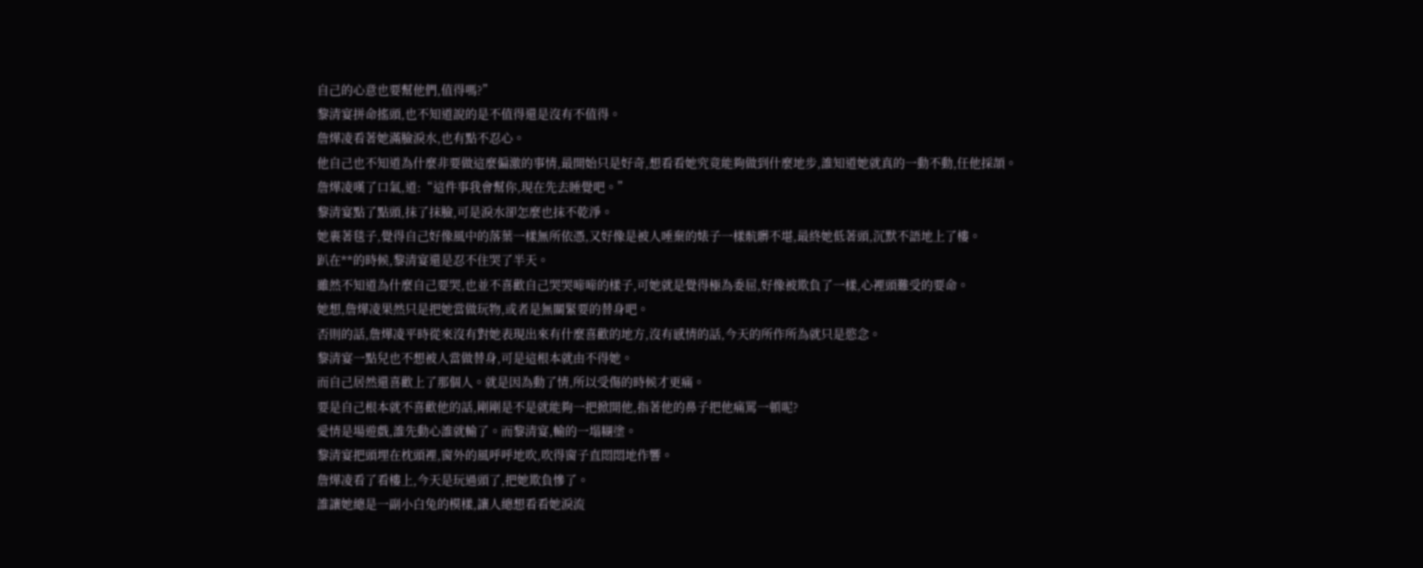自己的心意也要幫他們,值得嗎?”
黎清宴拼命搖頭,也不知道說的是不值得還是沒有不值得。
詹燁凌看著她滿臉淚水,也有點不忍心。
他自己也不知道為什麼非要做這麼偏激的事情,最開始只是好奇,想看看她究竟能夠做到什麼地步,誰知道她就真的一動不動,任他採頡。
詹燁凌嘆了口氣,道:“這件事我會幫你,現在先去睡覺吧。”
黎清宴點了點頭,抹了抹臉,可是淚水卻怎麼也抹不乾淨。
她裹著毯子,覺得自己好像風中的落葉一樣無所依憑,又好像是被人唾棄的婊子一樣骯髒不堪,最終她低著頭,沉默不語地上了樓。
趴在**的時候,黎清宴還是忍不住哭了半天。
雖然不知道為什麼自己要哭,也並不喜歡自己哭哭啼啼的樣子,可她就是覺得極為委屈,好像被欺負了一樣,心裡頭難受的要命。
她想,詹燁凌果然只是把她當做玩物,或者是無關緊要的替身吧。
否則的話,詹燁凌平時從來沒有對她表現出來有什麼喜歡的地方,沒有感情的話,今天的所作所為就只是慾念。
黎清宴一點兒也不想被人當做替身,可是這根本就由不得她。
而自己居然還喜歡上了那個人。就是因為動了情,所以受傷的時候才更痛。
要是自己根本就不喜歡他的話,剛剛是不是就能夠一把掀開他,指著他的鼻子把他痛罵一頓呢?
愛情是場遊戲,誰先動心誰就輸了。而黎清宴,輸的一塌糊塗。
黎清宴把頭埋在枕頭裡,窗外的風呼呼地吹,吹得窗子直悶悶地作響。
詹燁凌看了看樓上,今天是玩過頭了,把她欺負慘了。
誰讓她總是一副小白兔的模樣,讓人總想看看她淚流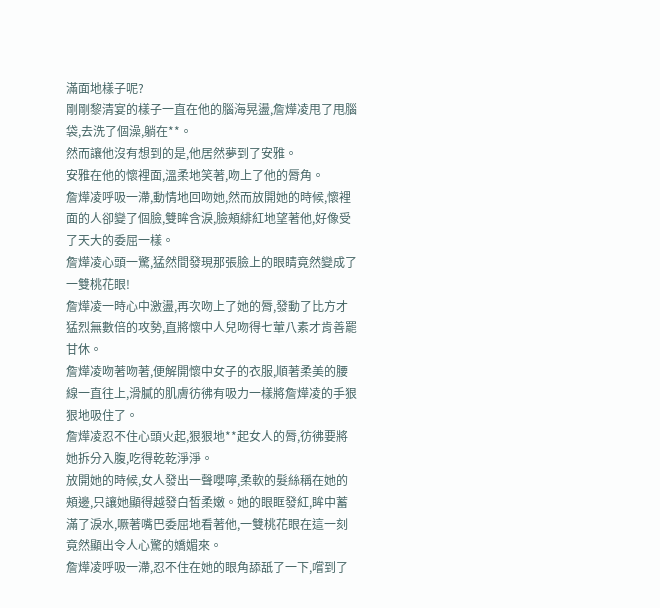滿面地樣子呢?
剛剛黎清宴的樣子一直在他的腦海晃盪,詹燁凌甩了甩腦袋,去洗了個澡,躺在**。
然而讓他沒有想到的是,他居然夢到了安雅。
安雅在他的懷裡面,溫柔地笑著,吻上了他的脣角。
詹燁凌呼吸一滯,動情地回吻她,然而放開她的時候,懷裡面的人卻變了個臉,雙眸含淚,臉頰緋紅地望著他,好像受了天大的委屈一樣。
詹燁凌心頭一驚,猛然間發現那張臉上的眼睛竟然變成了一雙桃花眼!
詹燁凌一時心中激盪,再次吻上了她的脣,發動了比方才猛烈無數倍的攻勢,直將懷中人兒吻得七葷八素才肯善罷甘休。
詹燁凌吻著吻著,便解開懷中女子的衣服,順著柔美的腰線一直往上,滑膩的肌膚彷彿有吸力一樣將詹燁凌的手狠狠地吸住了。
詹燁凌忍不住心頭火起,狠狠地**起女人的脣,彷彿要將她拆分入腹,吃得乾乾淨淨。
放開她的時候,女人發出一聲嚶嚀,柔軟的髮絲稱在她的頰邊,只讓她顯得越發白皙柔嫩。她的眼眶發紅,眸中蓄滿了淚水,噘著嘴巴委屈地看著他,一雙桃花眼在這一刻竟然顯出令人心驚的嬌媚來。
詹燁凌呼吸一滯,忍不住在她的眼角舔舐了一下,嚐到了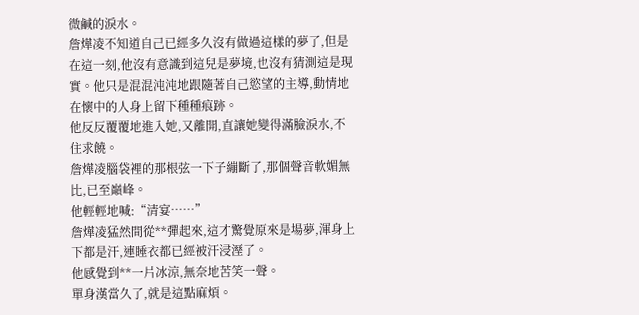微鹹的淚水。
詹燁凌不知道自己已經多久沒有做過這樣的夢了,但是在這一刻,他沒有意識到這兒是夢境,也沒有猜測這是現實。他只是混混沌沌地跟隨著自己慾望的主導,動情地在懷中的人身上留下種種痕跡。
他反反覆覆地進入她,又離開,直讓她變得滿臉淚水,不住求饒。
詹燁凌腦袋裡的那根弦一下子繃斷了,那個聲音軟媚無比,已至巔峰。
他輕輕地喊:“清宴……”
詹燁凌猛然間從**彈起來,這才驚覺原來是場夢,渾身上下都是汗,連睡衣都已經被汗浸溼了。
他感覺到**一片冰涼,無奈地苦笑一聲。
單身漢當久了,就是這點麻煩。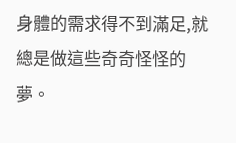身體的需求得不到滿足,就總是做這些奇奇怪怪的夢。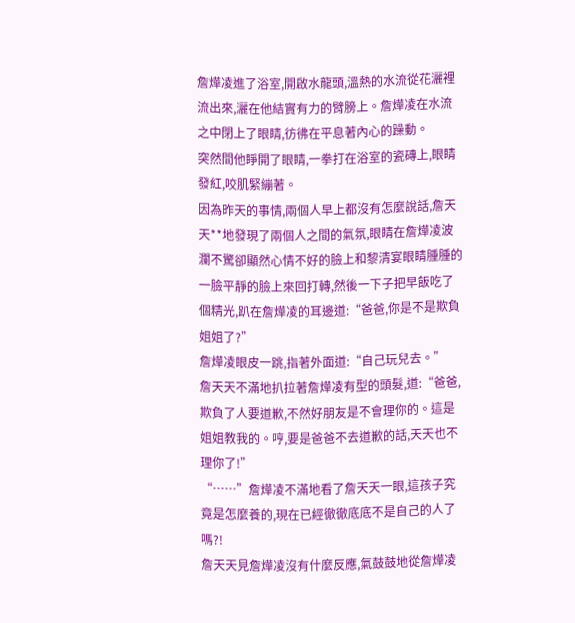詹燁凌進了浴室,開啟水龍頭,溫熱的水流從花灑裡流出來,灑在他結實有力的臂膀上。詹燁凌在水流之中閉上了眼睛,彷彿在平息著內心的躁動。
突然間他睜開了眼睛,一拳打在浴室的瓷磚上,眼睛發紅,咬肌緊繃著。
因為昨天的事情,兩個人早上都沒有怎麼說話,詹天天**地發現了兩個人之間的氣氛,眼睛在詹燁凌波瀾不驚卻顯然心情不好的臉上和黎清宴眼睛腫腫的一臉平靜的臉上來回打轉,然後一下子把早飯吃了個精光,趴在詹燁凌的耳邊道:“爸爸,你是不是欺負姐姐了?”
詹燁凌眼皮一跳,指著外面道:“自己玩兒去。”
詹天天不滿地扒拉著詹燁凌有型的頭髮,道:“爸爸,欺負了人要道歉,不然好朋友是不會理你的。這是姐姐教我的。哼,要是爸爸不去道歉的話,天天也不理你了!”
“……”詹燁凌不滿地看了詹天天一眼,這孩子究竟是怎麼養的,現在已經徹徹底底不是自己的人了嗎?!
詹天天見詹燁凌沒有什麼反應,氣鼓鼓地從詹燁凌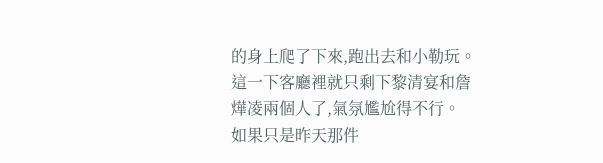的身上爬了下來,跑出去和小勒玩。
這一下客廳裡就只剩下黎清宴和詹燁凌兩個人了,氣氛尷尬得不行。
如果只是昨天那件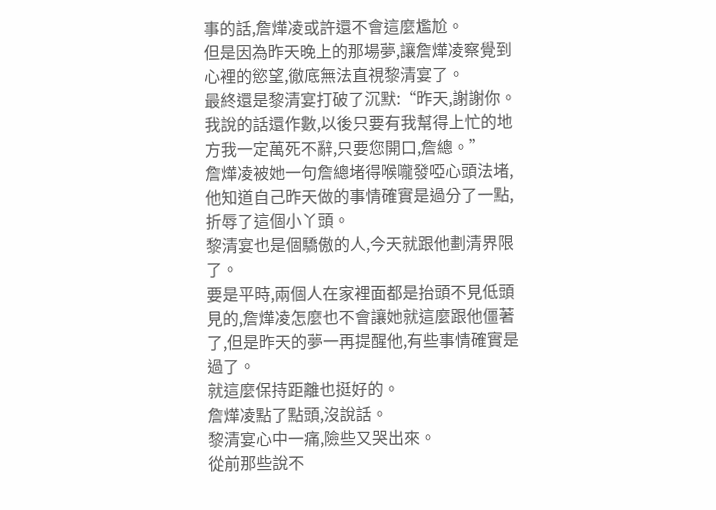事的話,詹燁凌或許還不會這麼尷尬。
但是因為昨天晚上的那場夢,讓詹燁凌察覺到心裡的慾望,徹底無法直視黎清宴了。
最終還是黎清宴打破了沉默:“昨天,謝謝你。我說的話還作數,以後只要有我幫得上忙的地方我一定萬死不辭,只要您開口,詹總。”
詹燁凌被她一句詹總堵得喉嚨發啞心頭法堵,他知道自己昨天做的事情確實是過分了一點,折辱了這個小丫頭。
黎清宴也是個驕傲的人,今天就跟他劃清界限了。
要是平時,兩個人在家裡面都是抬頭不見低頭見的,詹燁凌怎麼也不會讓她就這麼跟他僵著了,但是昨天的夢一再提醒他,有些事情確實是過了。
就這麼保持距離也挺好的。
詹燁凌點了點頭,沒說話。
黎清宴心中一痛,險些又哭出來。
從前那些說不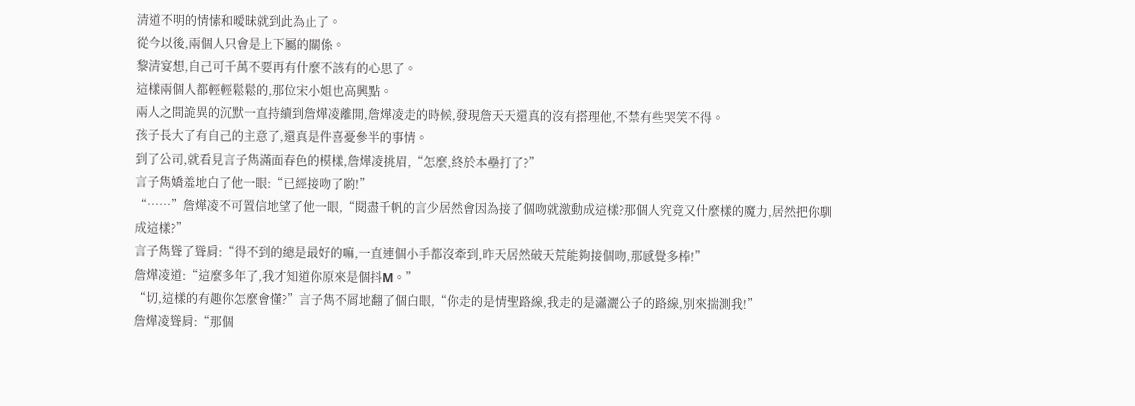清道不明的情愫和曖昧就到此為止了。
從今以後,兩個人只會是上下屬的關係。
黎清宴想,自己可千萬不要再有什麼不該有的心思了。
這樣兩個人都輕輕鬆鬆的,那位宋小姐也高興點。
兩人之間詭異的沉默一直持續到詹燁凌離開,詹燁凌走的時候,發現詹天天還真的沒有搭理他,不禁有些哭笑不得。
孩子長大了有自己的主意了,還真是件喜憂參半的事情。
到了公司,就看見言子雋滿面春色的模樣,詹燁凌挑眉,“怎麼,終於本壘打了?”
言子雋嬌羞地白了他一眼:“已經接吻了喲!”
“……”詹燁凌不可置信地望了他一眼,“閱盡千帆的言少居然會因為接了個吻就激動成這樣?那個人究竟又什麼樣的魔力,居然把你馴成這樣?”
言子雋聳了聳肩:“得不到的總是最好的嘛,一直連個小手都沒牽到,昨天居然破天荒能夠接個吻,那感覺多棒!”
詹燁凌道:“這麼多年了,我才知道你原來是個抖M。”
“切,這樣的有趣你怎麼會懂?”言子雋不屑地翻了個白眼,“你走的是情聖路線,我走的是瀟灑公子的路線,別來揣測我!”
詹燁凌聳肩:“那個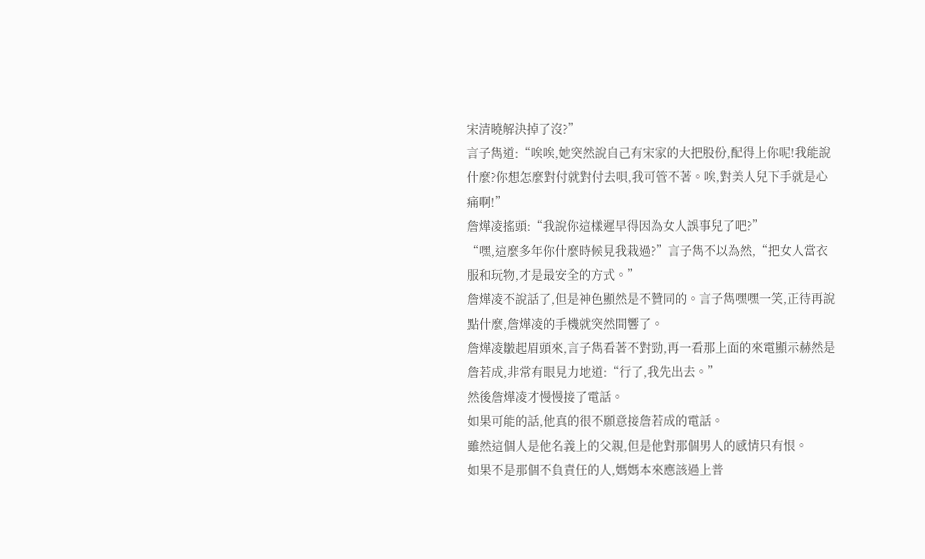宋清曉解決掉了沒?”
言子雋道:“唉唉,她突然說自己有宋家的大把股份,配得上你呢!我能說什麼?你想怎麼對付就對付去唄,我可管不著。唉,對美人兒下手就是心痛啊!”
詹燁凌搖頭:“我說你這樣遲早得因為女人誤事兒了吧?”
“嘿,這麼多年你什麼時候見我栽過?”言子雋不以為然,“把女人當衣服和玩物,才是最安全的方式。”
詹燁凌不說話了,但是神色顯然是不贊同的。言子雋嘿嘿一笑,正待再說點什麼,詹燁凌的手機就突然間響了。
詹燁凌皺起眉頭來,言子雋看著不對勁,再一看那上面的來電顯示赫然是詹若成,非常有眼見力地道:“行了,我先出去。”
然後詹燁凌才慢慢接了電話。
如果可能的話,他真的很不願意接詹若成的電話。
雖然這個人是他名義上的父親,但是他對那個男人的感情只有恨。
如果不是那個不負責任的人,媽媽本來應該過上普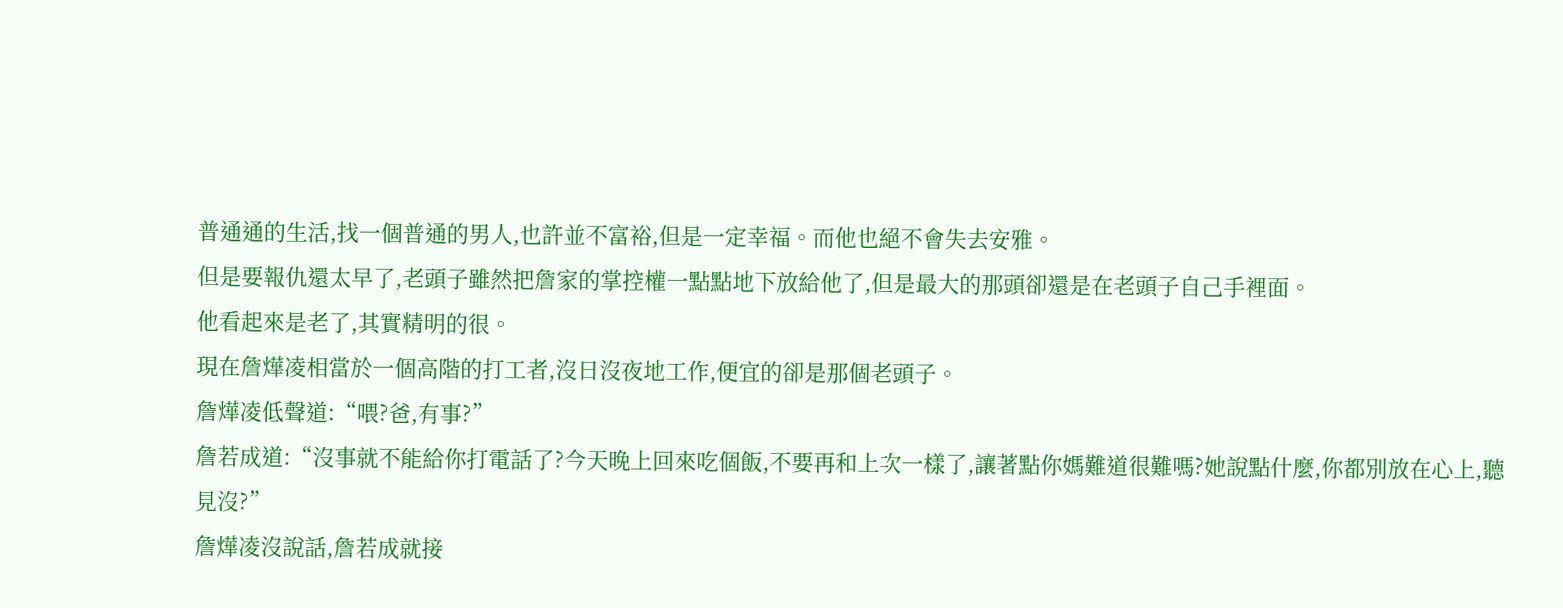普通通的生活,找一個普通的男人,也許並不富裕,但是一定幸福。而他也絕不會失去安雅。
但是要報仇還太早了,老頭子雖然把詹家的掌控權一點點地下放給他了,但是最大的那頭卻還是在老頭子自己手裡面。
他看起來是老了,其實精明的很。
現在詹燁凌相當於一個高階的打工者,沒日沒夜地工作,便宜的卻是那個老頭子。
詹燁凌低聲道:“喂?爸,有事?”
詹若成道:“沒事就不能給你打電話了?今天晚上回來吃個飯,不要再和上次一樣了,讓著點你媽難道很難嗎?她說點什麼,你都別放在心上,聽見沒?”
詹燁凌沒說話,詹若成就接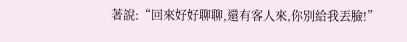著說:“回來好好聊聊,還有客人來,你別給我丟臉!”